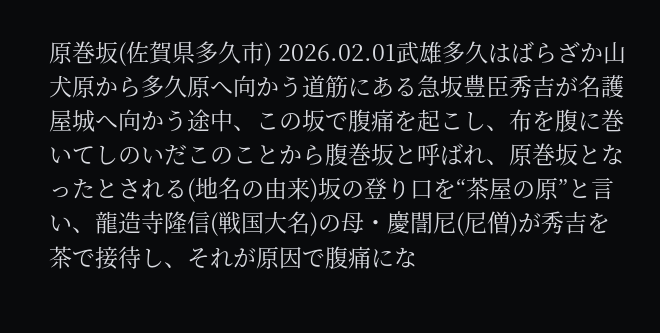原巻坂(佐賀県多久市) 2026.02.01武雄多久はばらざか山犬原から多久原へ向かう道筋にある急坂豊臣秀吉が名護屋城へ向かう途中、この坂で腹痛を起こし、布を腹に巻いてしのいだこのことから腹巻坂と呼ばれ、原巻坂となったとされる(地名の由来)坂の登り口を“茶屋の原”と言い、龍造寺隆信(戦国大名)の母・慶誾尼(尼僧)が秀吉を茶で接待し、それが原因で腹痛にな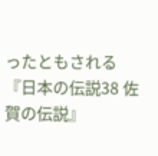ったともされる『日本の伝説38 佐賀の伝説』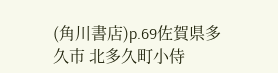(角川書店)p.69佐賀県多久市 北多久町小侍